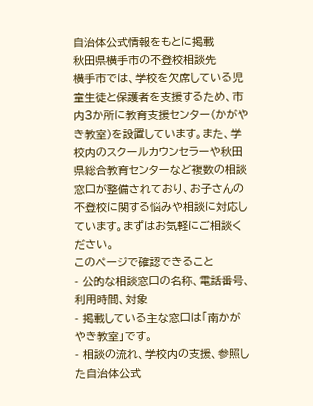自治体公式情報をもとに掲載
秋田県横手市の不登校相談先
横手市では、学校を欠席している児童生徒と保護者を支援するため、市内3か所に教育支援センター(かがやき教室)を設置しています。また、学校内のスクールカウンセラーや秋田県総合教育センターなど複数の相談窓口が整備されており、お子さんの不登校に関する悩みや相談に対応しています。まずはお気軽にご相談ください。
このページで確認できること
- 公的な相談窓口の名称、電話番号、利用時間、対象
- 掲載している主な窓口は「南かがやき教室」です。
- 相談の流れ、学校内の支援、参照した自治体公式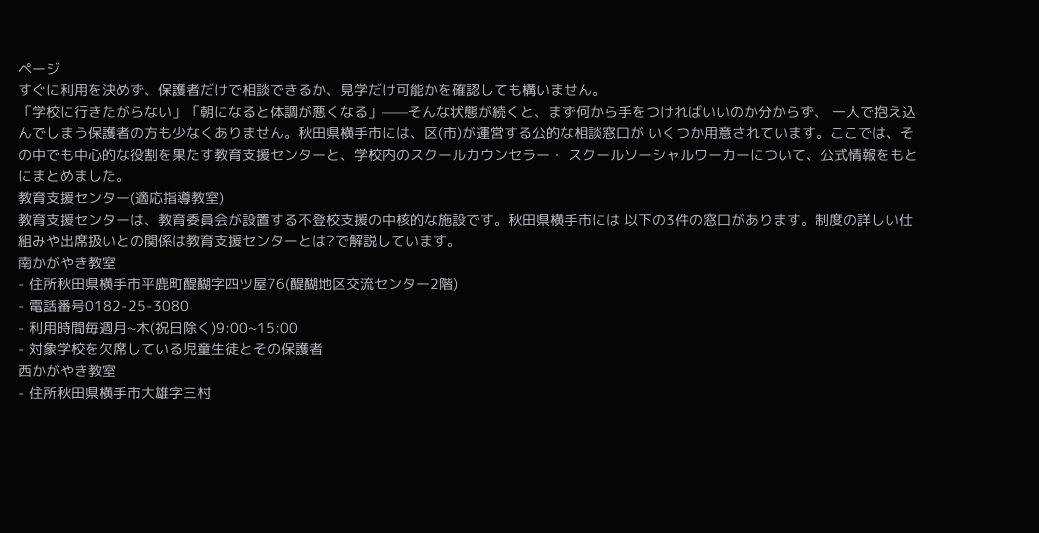ページ
すぐに利用を決めず、保護者だけで相談できるか、見学だけ可能かを確認しても構いません。
「学校に行きたがらない」「朝になると体調が悪くなる」——そんな状態が続くと、まず何から手をつければいいのか分からず、 一人で抱え込んでしまう保護者の方も少なくありません。秋田県横手市には、区(市)が運営する公的な相談窓口が いくつか用意されています。ここでは、その中でも中心的な役割を果たす教育支援センターと、学校内のスクールカウンセラー・ スクールソーシャルワーカーについて、公式情報をもとにまとめました。
教育支援センター(適応指導教室)
教育支援センターは、教育委員会が設置する不登校支援の中核的な施設です。秋田県横手市には 以下の3件の窓口があります。制度の詳しい仕組みや出席扱いとの関係は教育支援センターとは?で解説しています。
南かがやき教室
- 住所秋田県横手市平鹿町醍醐字四ツ屋76(醍醐地区交流センター2階)
- 電話番号0182-25-3080
- 利用時間毎週月~木(祝日除く)9:00~15:00
- 対象学校を欠席している児童生徒とその保護者
西かがやき教室
- 住所秋田県横手市大雄字三村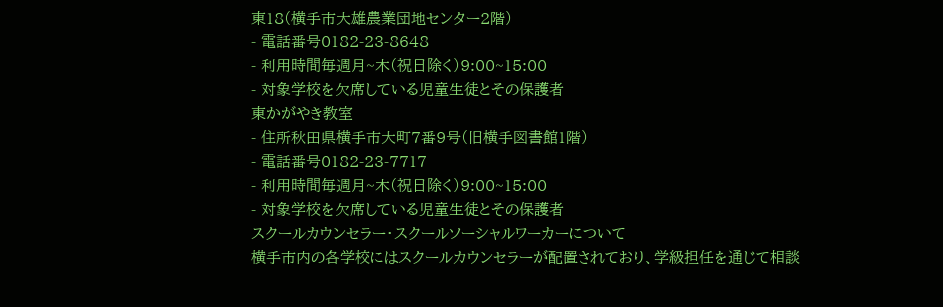東18(横手市大雄農業団地センター2階)
- 電話番号0182-23-8648
- 利用時間毎週月~木(祝日除く)9:00~15:00
- 対象学校を欠席している児童生徒とその保護者
東かがやき教室
- 住所秋田県横手市大町7番9号(旧横手図書館1階)
- 電話番号0182-23-7717
- 利用時間毎週月~木(祝日除く)9:00~15:00
- 対象学校を欠席している児童生徒とその保護者
スクールカウンセラー・スクールソーシャルワーカーについて
横手市内の各学校にはスクールカウンセラーが配置されており、学級担任を通じて相談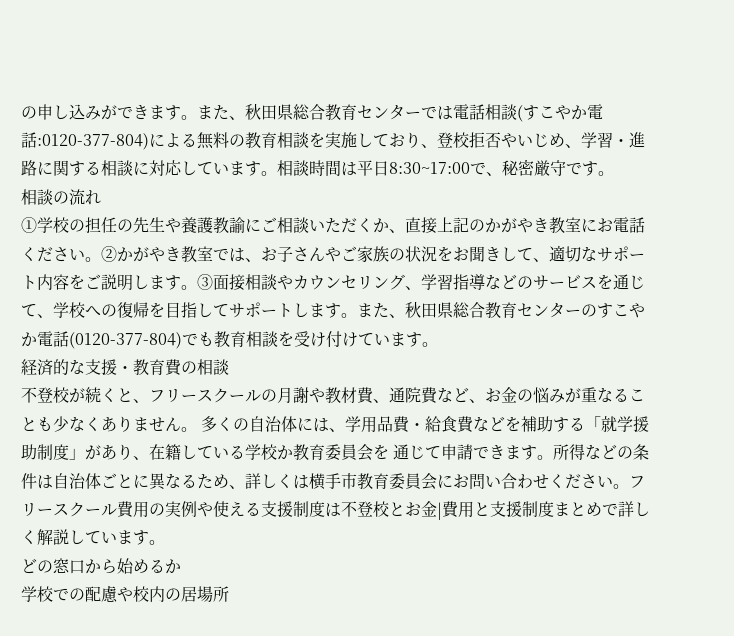の申し込みができます。また、秋田県総合教育センターでは電話相談(すこやか電話:0120-377-804)による無料の教育相談を実施しており、登校拒否やいじめ、学習・進路に関する相談に対応しています。相談時間は平日8:30~17:00で、秘密厳守です。
相談の流れ
①学校の担任の先生や養護教諭にご相談いただくか、直接上記のかがやき教室にお電話ください。②かがやき教室では、お子さんやご家族の状況をお聞きして、適切なサポート内容をご説明します。③面接相談やカウンセリング、学習指導などのサービスを通じて、学校への復帰を目指してサポートします。また、秋田県総合教育センターのすこやか電話(0120-377-804)でも教育相談を受け付けています。
経済的な支援・教育費の相談
不登校が続くと、フリースクールの月謝や教材費、通院費など、お金の悩みが重なることも少なくありません。 多くの自治体には、学用品費・給食費などを補助する「就学援助制度」があり、在籍している学校か教育委員会を 通じて申請できます。所得などの条件は自治体ごとに異なるため、詳しくは横手市教育委員会にお問い合わせください。フリースクール費用の実例や使える支援制度は不登校とお金|費用と支援制度まとめで詳しく解説しています。
どの窓口から始めるか
学校での配慮や校内の居場所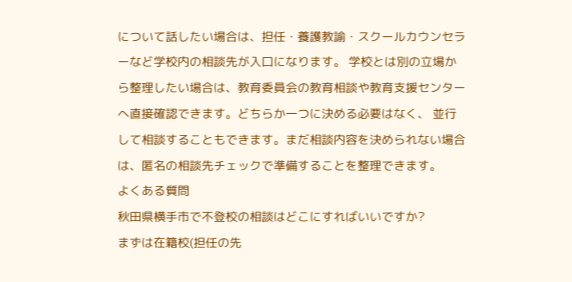について話したい場合は、担任・養護教諭・スクールカウンセラーなど学校内の相談先が入口になります。 学校とは別の立場から整理したい場合は、教育委員会の教育相談や教育支援センターへ直接確認できます。どちらか一つに決める必要はなく、 並行して相談することもできます。まだ相談内容を決められない場合は、匿名の相談先チェックで準備することを整理できます。
よくある質問
秋田県横手市で不登校の相談はどこにすればいいですか?
まずは在籍校(担任の先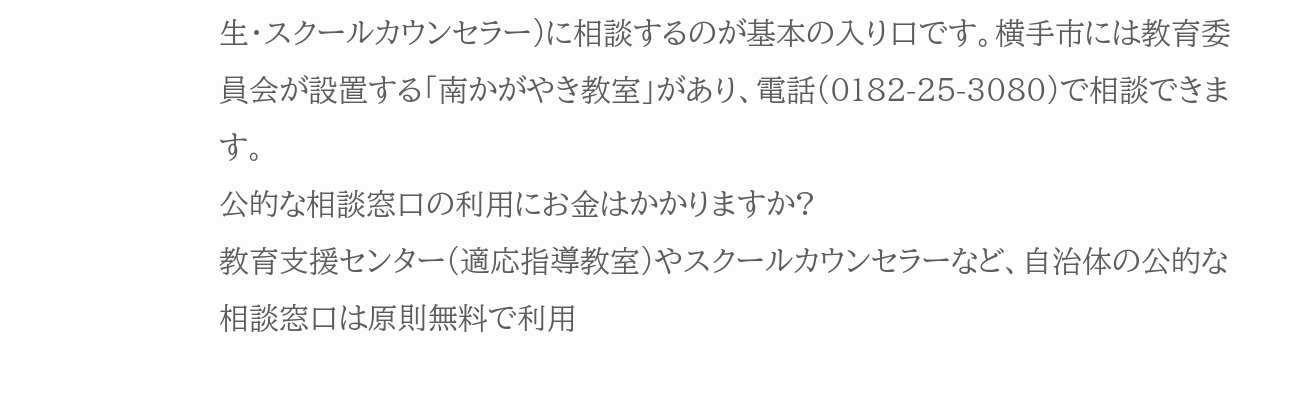生・スクールカウンセラー)に相談するのが基本の入り口です。横手市には教育委員会が設置する「南かがやき教室」があり、電話(0182-25-3080)で相談できます。
公的な相談窓口の利用にお金はかかりますか?
教育支援センター(適応指導教室)やスクールカウンセラーなど、自治体の公的な相談窓口は原則無料で利用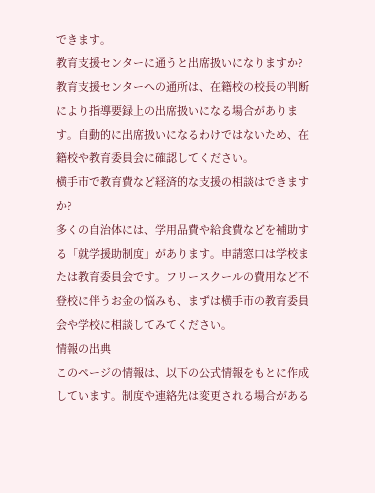できます。
教育支援センターに通うと出席扱いになりますか?
教育支援センターへの通所は、在籍校の校長の判断により指導要録上の出席扱いになる場合があります。自動的に出席扱いになるわけではないため、在籍校や教育委員会に確認してください。
横手市で教育費など経済的な支援の相談はできますか?
多くの自治体には、学用品費や給食費などを補助する「就学援助制度」があります。申請窓口は学校または教育委員会です。フリースクールの費用など不登校に伴うお金の悩みも、まずは横手市の教育委員会や学校に相談してみてください。
情報の出典
このページの情報は、以下の公式情報をもとに作成しています。制度や連絡先は変更される場合がある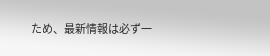ため、最新情報は必ず一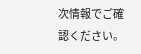次情報でご確認ください。